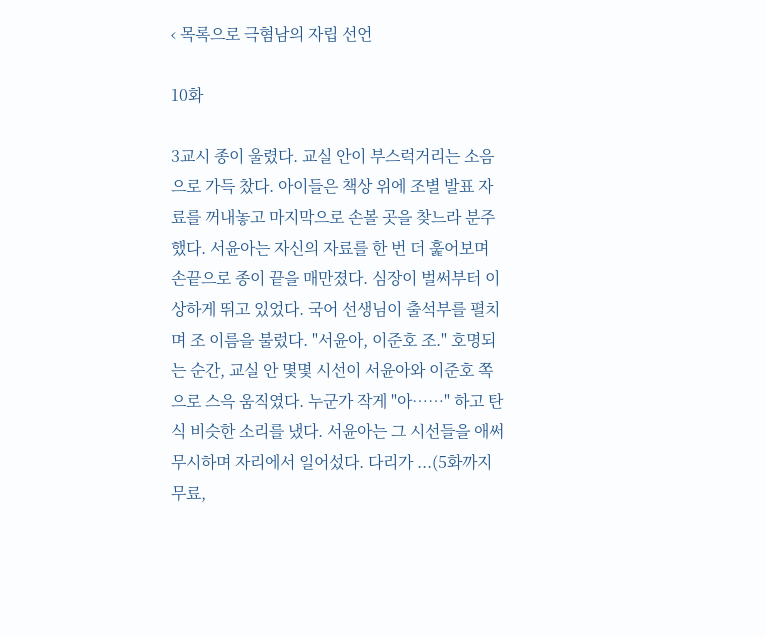‹ 목록으로 극혐남의 자립 선언

10화

3교시 종이 울렸다. 교실 안이 부스럭거리는 소음으로 가득 찼다. 아이들은 책상 위에 조별 발표 자료를 꺼내놓고 마지막으로 손볼 곳을 찾느라 분주했다. 서윤아는 자신의 자료를 한 번 더 훑어보며 손끝으로 종이 끝을 매만졌다. 심장이 벌써부터 이상하게 뛰고 있었다. 국어 선생님이 출석부를 펼치며 조 이름을 불렀다. "서윤아, 이준호 조." 호명되는 순간, 교실 안 몇몇 시선이 서윤아와 이준호 쪽으로 스윽 움직였다. 누군가 작게 "아……" 하고 탄식 비슷한 소리를 냈다. 서윤아는 그 시선들을 애써 무시하며 자리에서 일어섰다. 다리가 ...(5화까지 무료,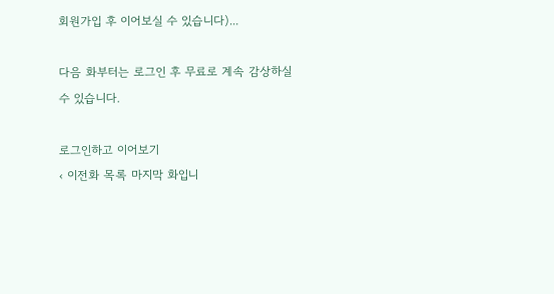회원가입 후 이어보실 수 있습니다)...

다음 화부터는 로그인 후 무료로 계속 감상하실 수 있습니다.

로그인하고 이어보기
‹ 이전화 목록 마지막 화입니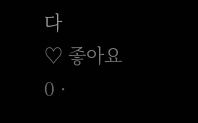다
♡ 좋아요 0 ·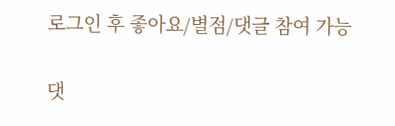로그인 후 좋아요/별점/댓글 참여 가능

댓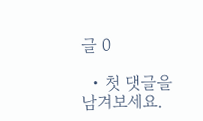글 0

  • 첫 댓글을 남겨보세요.